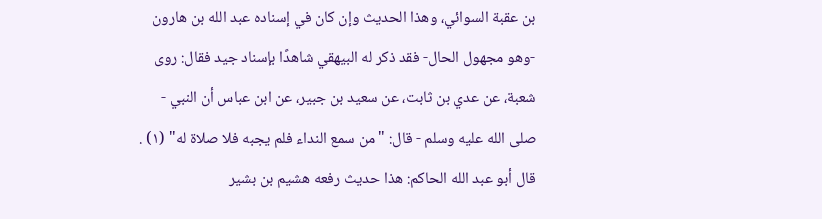بن عقبة السوائي، وهذا الحديث وإن كان في إسناده عبد الله بن هارون -وهو مجهول الحال- فقد ذكر له البيهقي شاهدًا بإسناد جيد فقال: روى شعبة، عن عدي بن ثابت، عن سعيد بن جبير، عن ابن عباس أن النبي - صلى الله عليه وسلم - قال: "من سمع النداء فلم يجبه فلا صلاة له" (١) . قال أبو عبد الله الحاكم: هذا حديث رفعه هشيم بن بشير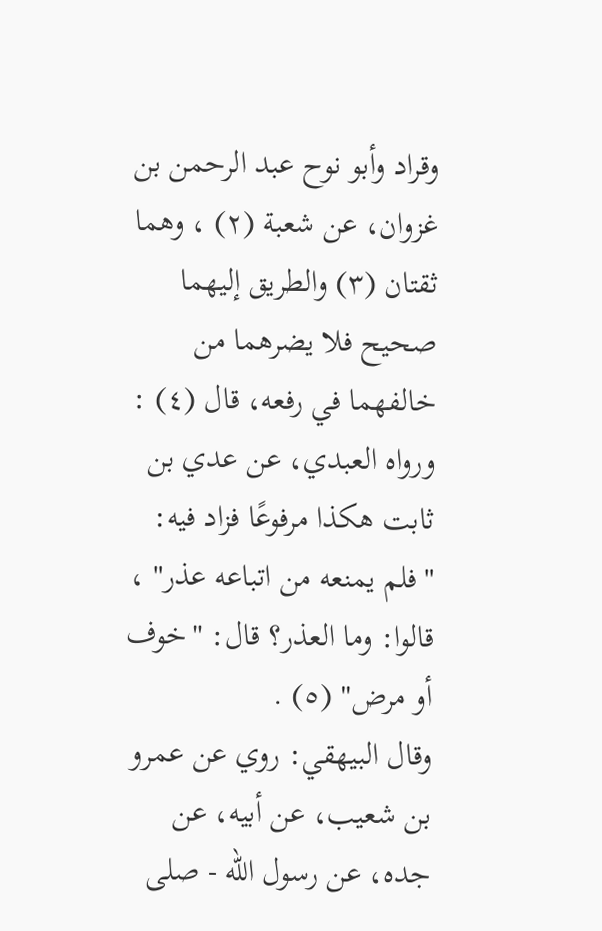وقراد وأبو نوح عبد الرحمن بن غزوان، عن شعبة (٢) ، وهما ثقتان (٣) والطريق إليهما صحيح فلا يضرهما من خالفهما في رفعه، قال (٤) : ورواه العبدي، عن عدي بن ثابت هكذا مرفوعًا فزاد فيه: "فلم يمنعه من اتباعه عذر" ، قالوا: وما العذر؟ قال: "خوف أو مرض" (٥) .
وقال البيهقي: روي عن عمرو بن شعيب، عن أبيه، عن جده، عن رسول الله - صلى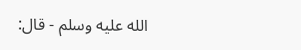الله عليه وسلم - قال: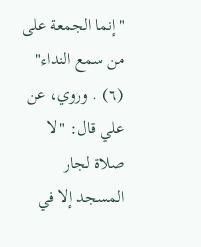"إنما الجمعة على من سمع النداء" (٦) . وروي، عن علي قال: "لا صلاة لجار المسجد إلا في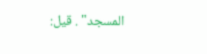المسجد" . قيل: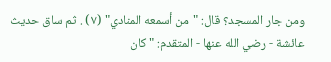ومن جار المسجد؟ قال: "من أسمعه المنادي" (٧) . ثم ساق حديث عائشة - رضي الله عنها - المتقدم: "كان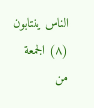الناس ينتابون (٨) الجمعة من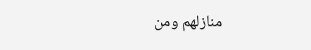منازلهم ومن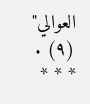العوالي" (٩) .
* * *